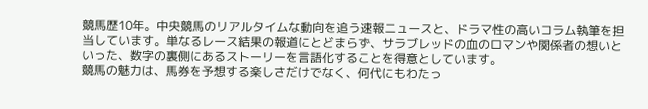競馬歴10年。中央競馬のリアルタイムな動向を追う速報ニュースと、ドラマ性の高いコラム執筆を担当しています。単なるレース結果の報道にとどまらず、サラブレッドの血のロマンや関係者の想いといった、数字の裏側にあるストーリーを言語化することを得意としています。
競馬の魅力は、馬券を予想する楽しさだけでなく、何代にもわたっ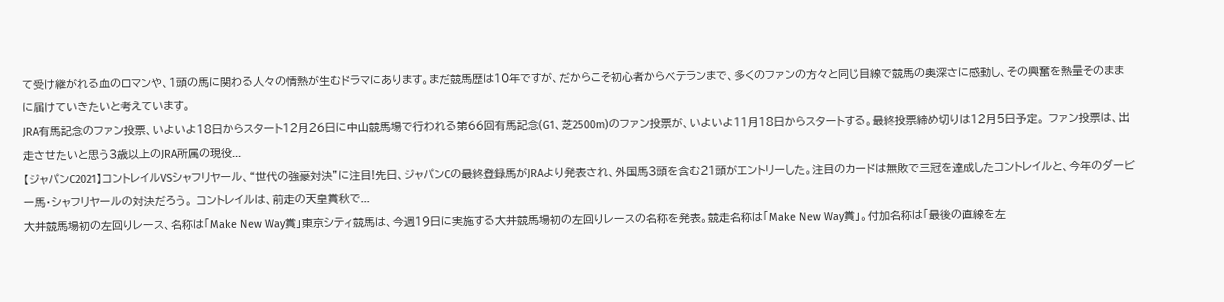て受け継がれる血のロマンや、1頭の馬に関わる人々の情熱が生むドラマにあります。まだ競馬歴は10年ですが、だからこそ初心者からベテランまで、多くのファンの方々と同じ目線で競馬の奥深さに感動し、その興奮を熱量そのままに届けていきたいと考えています。
JRA有馬記念のファン投票、いよいよ18日からスタート12月26日に中山競馬場で行われる第66回有馬記念(G1、芝2500m)のファン投票が、いよいよ11月18日からスタートする。最終投票締め切りは12月5日予定。 ファン投票は、出走させたいと思う3歳以上のJRA所属の現役...
【ジャパンC2021】コントレイルVSシャフリヤール、“世代の強豪対決”に注目!先日、ジャパンCの最終登録馬がJRAより発表され、外国馬3頭を含む21頭がエントリーした。注目のカードは無敗で三冠を達成したコントレイルと、今年のダービー馬・シャフリヤールの対決だろう。 コントレイルは、前走の天皇賞秋で...
大井競馬場初の左回りレース、名称は「Make New Way賞」東京シティ競馬は、今週19日に実施する大井競馬場初の左回りレースの名称を発表。競走名称は「Make New Way賞」。付加名称は「最後の直線を左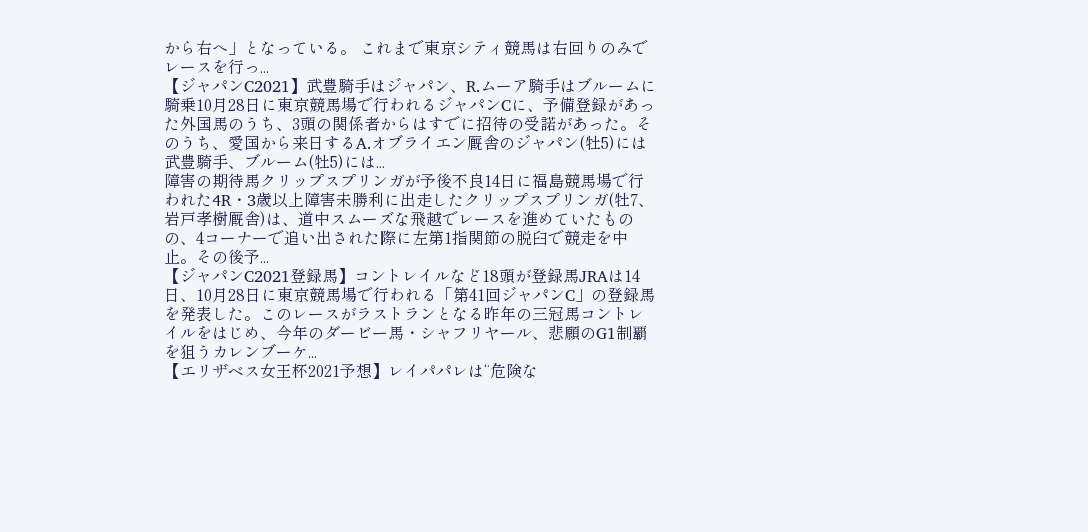から右へ」となっている。 これまで東京シティ競馬は右回りのみでレースを行っ...
【ジャパンC2021】武豊騎手はジャパン、R.ムーア騎手はブルームに騎乗10月28日に東京競馬場で行われるジャパンCに、予備登録があった外国馬のうち、3頭の関係者からはすでに招待の受諾があった。そのうち、愛国から来日するA.オブライエン厩舎のジャパン(牡5)には武豊騎手、ブルーム(牡5)には...
障害の期待馬クリップスプリンガが予後不良14日に福島競馬場で行われた4R・3歳以上障害未勝利に出走したクリップスプリンガ(牡7、岩戸孝樹厩舎)は、道中スムーズな飛越でレースを進めていたものの、4コーナーで追い出された際に左第1指関節の脱臼で競走を中止。その後予...
【ジャパンC2021登録馬】コントレイルなど18頭が登録馬JRAは14日、10月28日に東京競馬場で行われる「第41回ジャパンC」の登録馬を発表した。このレースがラストランとなる昨年の三冠馬コントレイルをはじめ、今年のダービー馬・シャフリヤール、悲願のG1制覇を狙うカレンブーケ...
【エリザベス女王杯2021予想】レイパパレは“危険な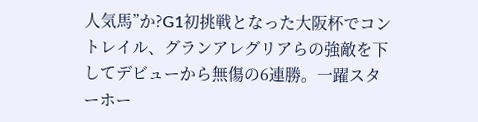人気馬”か?G1初挑戦となった大阪杯でコントレイル、グランアレグリアらの強敵を下してデビューから無傷の6連勝。一躍スターホー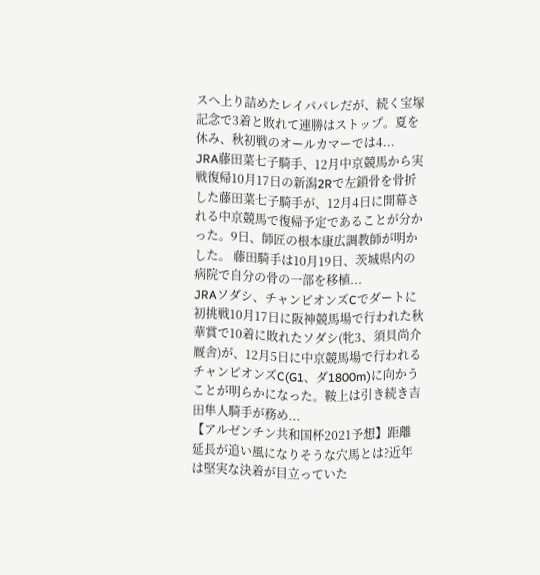スへ上り詰めたレイパパレだが、続く宝塚記念で3着と敗れて連勝はストップ。夏を休み、秋初戦のオールカマーでは4...
JRA藤田菜七子騎手、12月中京競馬から実戦復帰10月17日の新潟2Rで左鎖骨を骨折した藤田菜七子騎手が、12月4日に開幕される中京競馬で復帰予定であることが分かった。9日、師匠の根本康広調教師が明かした。 藤田騎手は10月19日、茨城県内の病院で自分の骨の一部を移植...
JRAソダシ、チャンピオンズCでダートに初挑戦10月17日に阪神競馬場で行われた秋華賞で10着に敗れたソダシ(牝3、須貝尚介厩舎)が、12月5日に中京競馬場で行われるチャンピオンズC(G1、ダ1800m)に向かうことが明らかになった。鞍上は引き続き吉田隼人騎手が務め...
【アルゼンチン共和国杯2021予想】距離延長が追い風になりそうな穴馬とは?近年は堅実な決着が目立っていた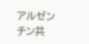アルゼンチン共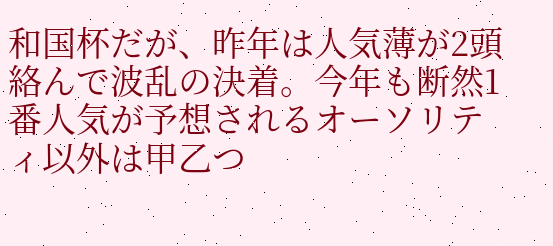和国杯だが、昨年は人気薄が2頭絡んで波乱の決着。今年も断然1番人気が予想されるオーソリティ以外は甲乙つ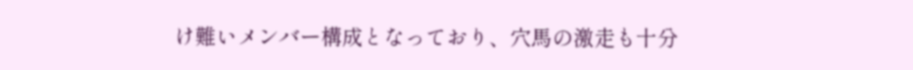け難いメンバー構成となっており、穴馬の激走も十分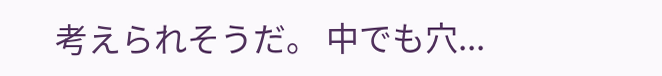考えられそうだ。 中でも穴...